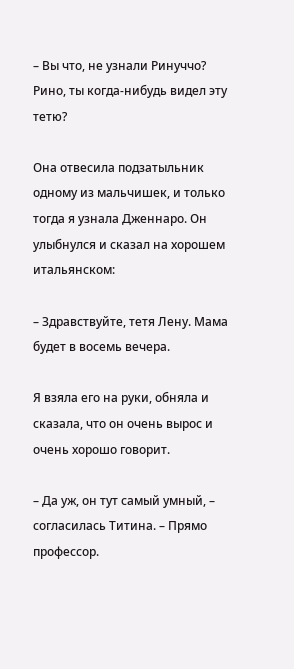– Вы что, не узнали Ринуччо? Рино, ты когда-нибудь видел эту тетю?

Она отвесила подзатыльник одному из мальчишек, и только тогда я узнала Дженнаро. Он улыбнулся и сказал на хорошем итальянском:

– Здравствуйте, тетя Лену. Мама будет в восемь вечера.

Я взяла его на руки, обняла и сказала, что он очень вырос и очень хорошо говорит.

– Да уж, он тут самый умный, – согласилась Титина. – Прямо профессор.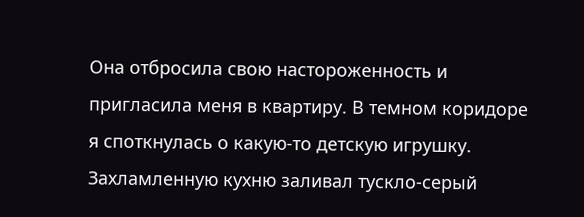Она отбросила свою настороженность и пригласила меня в квартиру. В темном коридоре я споткнулась о какую-то детскую игрушку. Захламленную кухню заливал тускло-серый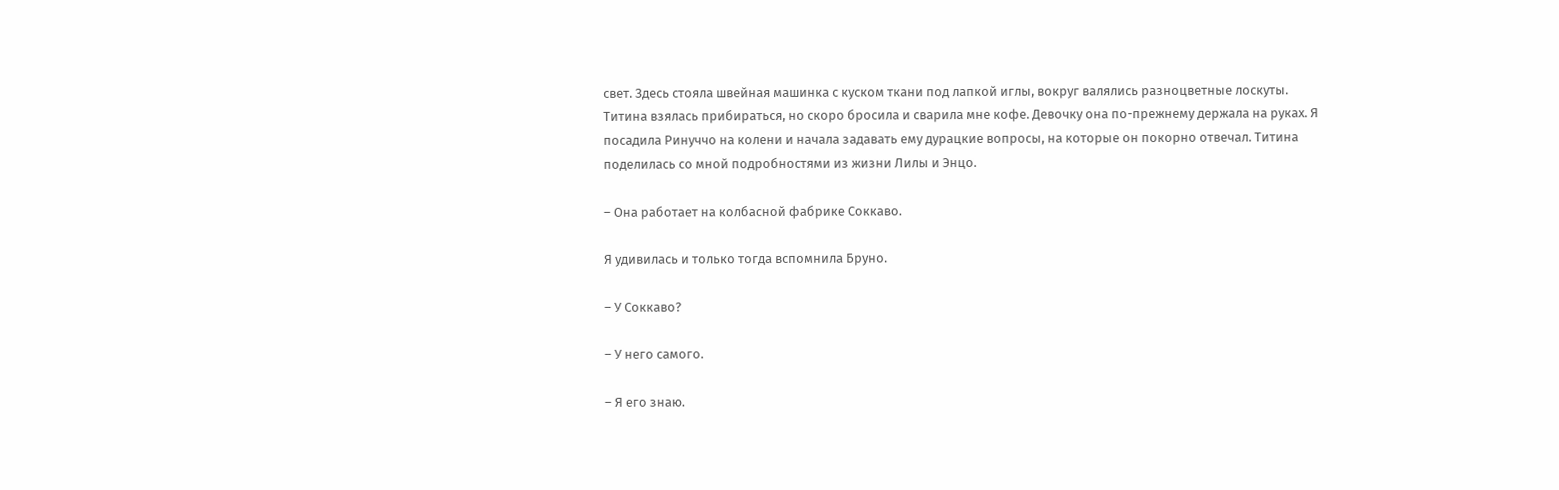свет. Здесь стояла швейная машинка с куском ткани под лапкой иглы, вокруг валялись разноцветные лоскуты. Титина взялась прибираться, но скоро бросила и сварила мне кофе. Девочку она по-прежнему держала на руках. Я посадила Ринуччо на колени и начала задавать ему дурацкие вопросы, на которые он покорно отвечал. Титина поделилась со мной подробностями из жизни Лилы и Энцо.

– Она работает на колбасной фабрике Соккаво.

Я удивилась и только тогда вспомнила Бруно.

– У Соккаво?

– У него самого.

– Я его знаю.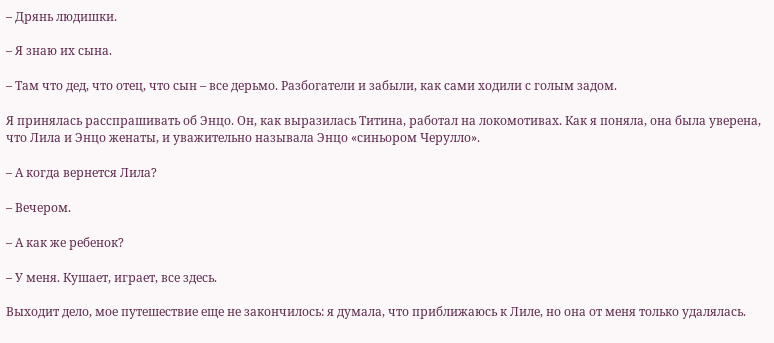– Дрянь людишки.

– Я знаю их сына.

– Там что дед, что отец, что сын – все дерьмо. Разбогатели и забыли, как сами ходили с голым задом.

Я принялась расспрашивать об Энцо. Он, как выразилась Титина, работал на локомотивах. Как я поняла, она была уверена, что Лила и Энцо женаты, и уважительно называла Энцо «синьором Черулло».

– А когда вернется Лила?

– Вечером.

– А как же ребенок?

– У меня. Кушает, играет, все здесь.

Выходит дело, мое путешествие еще не закончилось: я думала, что приближаюсь к Лиле, но она от меня только удалялась.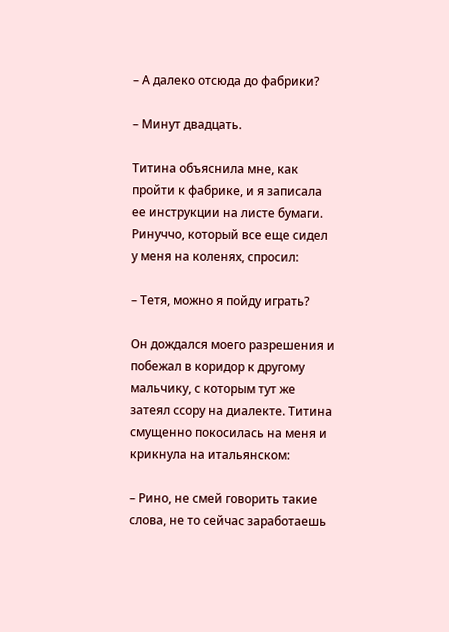– А далеко отсюда до фабрики?

– Минут двадцать.

Титина объяснила мне, как пройти к фабрике, и я записала ее инструкции на листе бумаги. Ринуччо, который все еще сидел у меня на коленях, спросил:

– Тетя, можно я пойду играть?

Он дождался моего разрешения и побежал в коридор к другому мальчику, с которым тут же затеял ссору на диалекте. Титина смущенно покосилась на меня и крикнула на итальянском:

– Рино, не смей говорить такие слова, не то сейчас заработаешь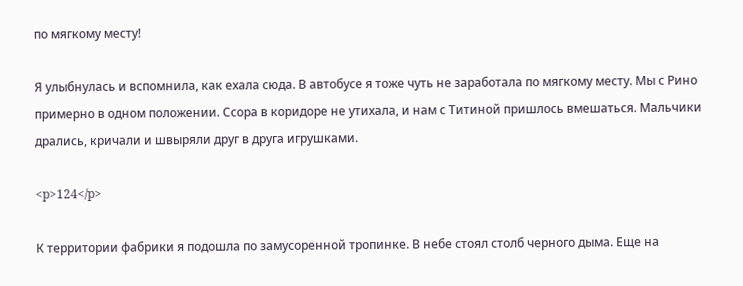по мягкому месту!

Я улыбнулась и вспомнила, как ехала сюда. В автобусе я тоже чуть не заработала по мягкому месту. Мы с Рино примерно в одном положении. Ссора в коридоре не утихала, и нам с Титиной пришлось вмешаться. Мальчики дрались, кричали и швыряли друг в друга игрушками.

<p>124</p>

К территории фабрики я подошла по замусоренной тропинке. В небе стоял столб черного дыма. Еще на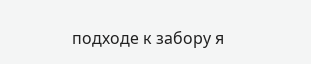подходе к забору я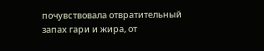почувствовала отвратительный запах гари и жира, от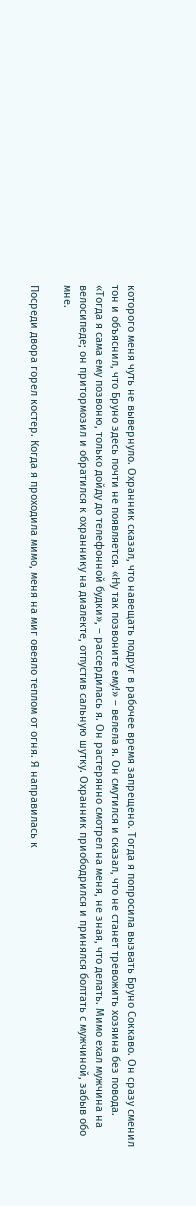которого меня чуть не вывернуло. Охранник сказал, что навещать подруг в рабочее время запрещено. Тогда я попросила вызвать Бруно Соккаво. Он сразу сменил тон и объяснил, что Бруно здесь почти не появляется. «Ну так позвоните ему!» – велела я. Он смутился и сказал, что не станет тревожить хозяина без повода. «Тогда я сама ему позвоню, только дойду до телефонной будки», – рассердилась я. Он растерянно смотрел на меня, не зная, что делать. Мимо ехал мужчина на велосипеде; он притормозил и обратился к охраннику на диалекте, отпустив сальную шутку. Охранник приободрился и принялся болтать с мужчиной, забыв обо мне.

Посреди двора горел костер. Когда я проходила мимо, меня на миг овеяло теплом от огня. Я направилась к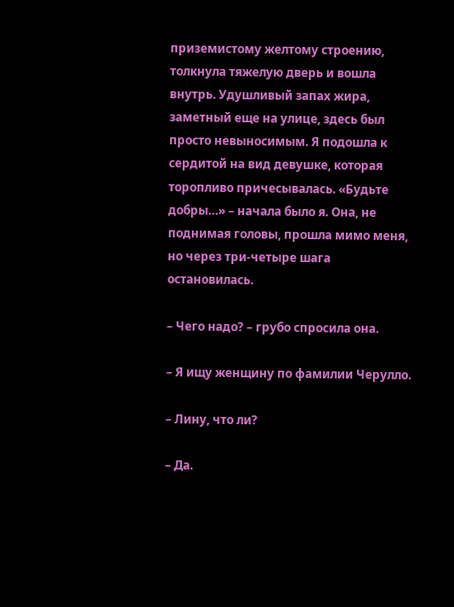приземистому желтому строению, толкнула тяжелую дверь и вошла внутрь. Удушливый запах жира, заметный еще на улице, здесь был просто невыносимым. Я подошла к сердитой на вид девушке, которая торопливо причесывалась. «Будьте добры…» – начала было я. Она, не поднимая головы, прошла мимо меня, но через три-четыре шага остановилась.

– Чего надо? – грубо спросила она.

– Я ищу женщину по фамилии Черулло.

– Лину, что ли?

– Да.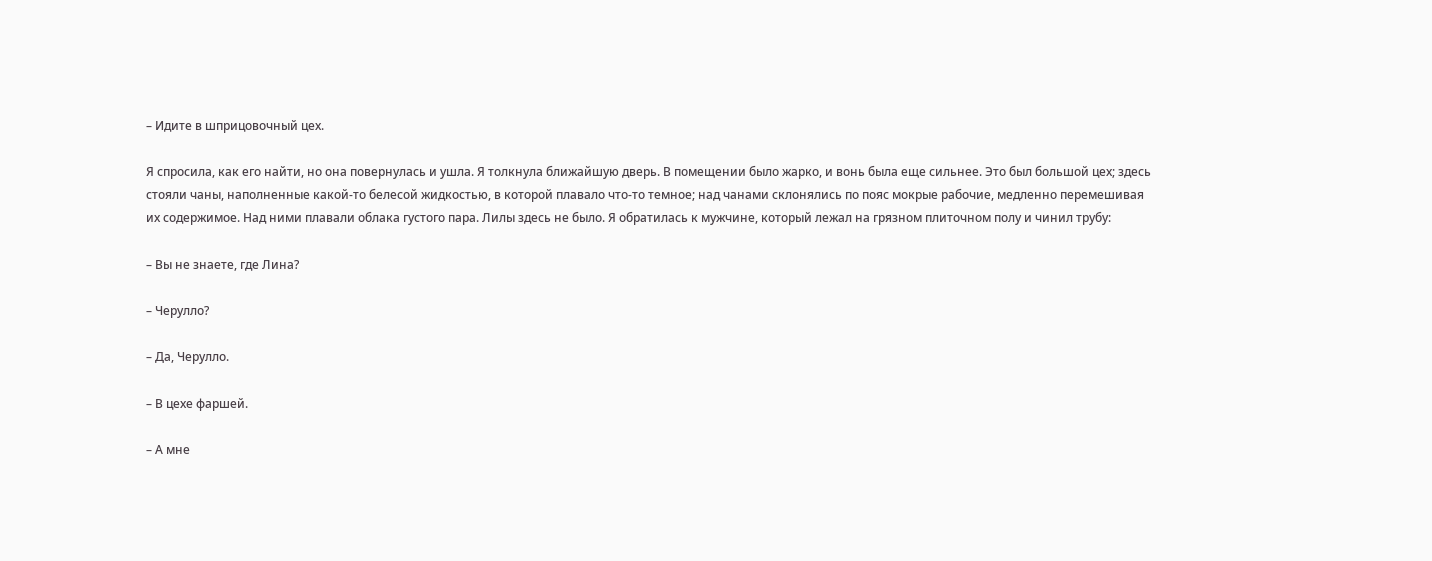– Идите в шприцовочный цех.

Я спросила, как его найти, но она повернулась и ушла. Я толкнула ближайшую дверь. В помещении было жарко, и вонь была еще сильнее. Это был большой цех; здесь стояли чаны, наполненные какой-то белесой жидкостью, в которой плавало что-то темное; над чанами склонялись по пояс мокрые рабочие, медленно перемешивая их содержимое. Над ними плавали облака густого пара. Лилы здесь не было. Я обратилась к мужчине, который лежал на грязном плиточном полу и чинил трубу:

– Вы не знаете, где Лина?

– Черулло?

– Да, Черулло.

– В цехе фаршей.

– А мне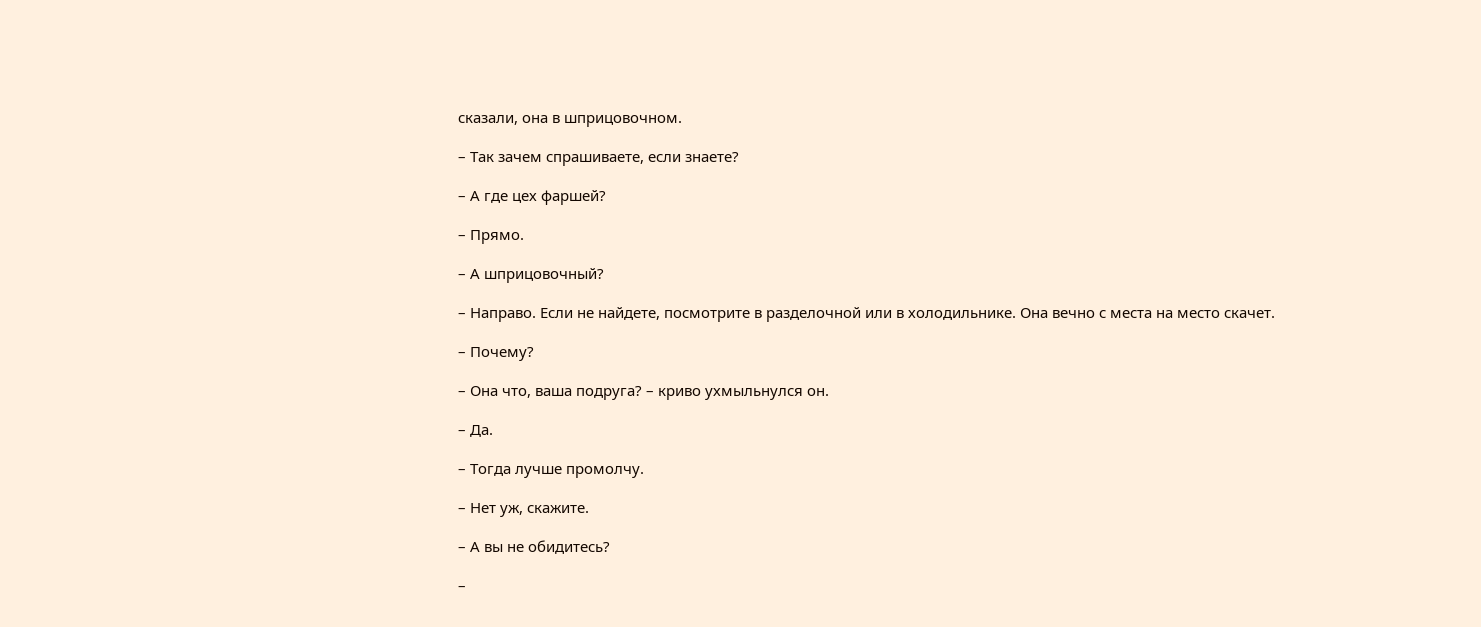сказали, она в шприцовочном.

– Так зачем спрашиваете, если знаете?

– А где цех фаршей?

– Прямо.

– А шприцовочный?

– Направо. Если не найдете, посмотрите в разделочной или в холодильнике. Она вечно с места на место скачет.

– Почему?

– Она что, ваша подруга? – криво ухмыльнулся он.

– Да.

– Тогда лучше промолчу.

– Нет уж, скажите.

– А вы не обидитесь?

–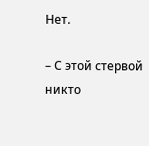Нет.

– С этой стервой никто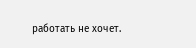работать не хочет.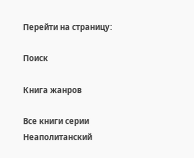Перейти на страницу:

Поиск

Книга жанров

Все книги серии Неаполитанский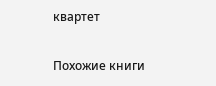квартет

Похожие книги